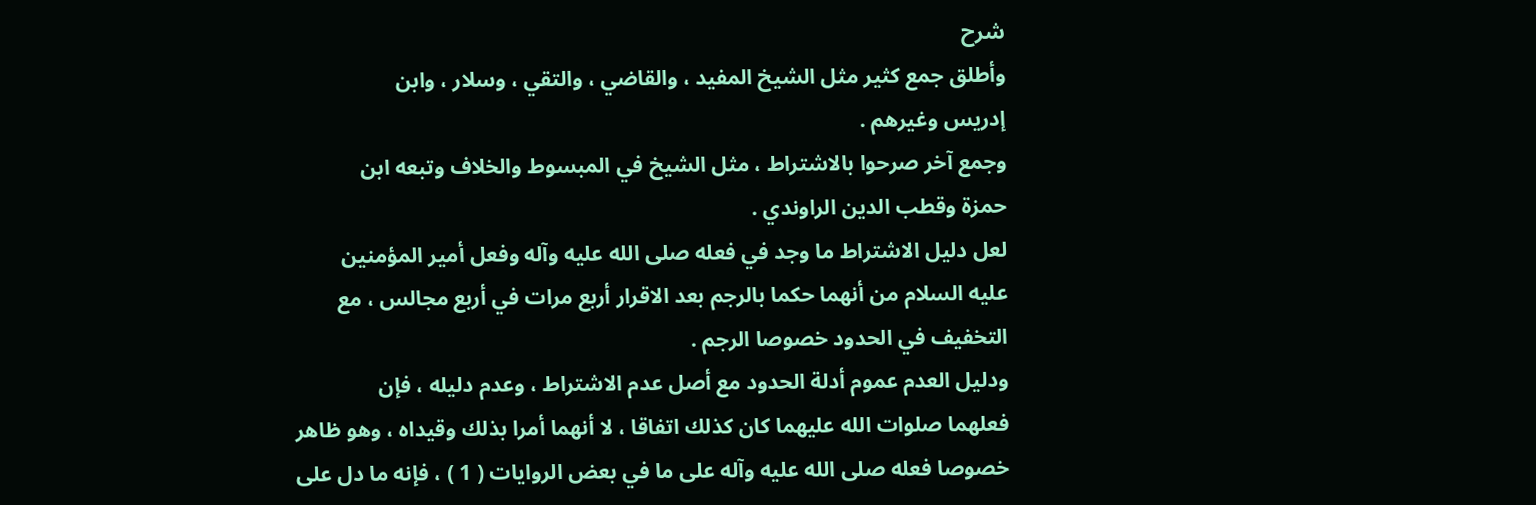شرح
وأطلق جمع كثير مثل الشيخ المفيد ، والقاضي ، والتقي ، وسلار ، وابن
إدريس وغيرهم .
وجمع آخر صرحوا بالاشتراط ، مثل الشيخ في المبسوط والخلاف وتبعه ابن
حمزة وقطب الدين الراوندي .
لعل دليل الاشتراط ما وجد في فعله صلى الله عليه وآله وفعل أمير المؤمنين
عليه السلام من أنهما حكما بالرجم بعد الاقرار أربع مرات في أربع مجالس ، مع
التخفيف في الحدود خصوصا الرجم .
ودليل العدم عموم أدلة الحدود مع أصل عدم الاشتراط ، وعدم دليله ، فإن
فعلهما صلوات الله عليهما كان كذلك اتفاقا ، لا أنهما أمرا بذلك وقيداه ، وهو ظاهر
خصوصا فعله صلى الله عليه وآله على ما في بعض الروايات ( 1 ) ، فإنه ما دل على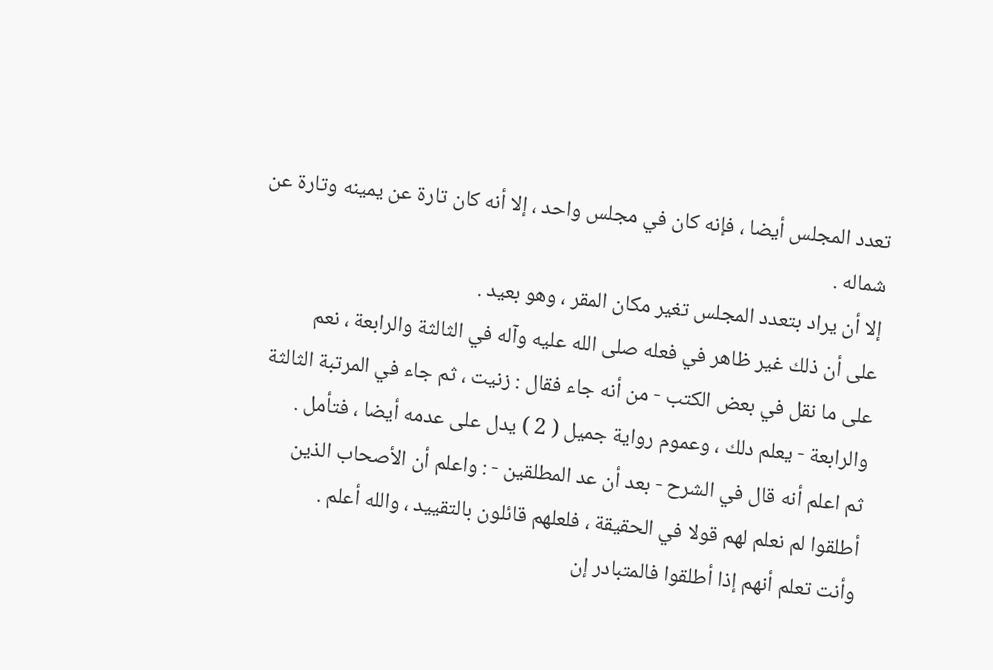تعدد المجلس أيضا ، فإنه كان في مجلس واحد ، إلا أنه كان تارة عن يمينه وتارة عن
شماله .
إلا أن يراد بتعدد المجلس تغير مكان المقر ، وهو بعيد .
على أن ذلك غير ظاهر في فعله صلى الله عليه وآله في الثالثة والرابعة ، نعم
على ما نقل في بعض الكتب - من أنه جاء فقال : زنيت ، ثم جاء في المرتبة الثالثة
والرابعة - يعلم دلك ، وعموم رواية جميل ( 2 ) يدل على عدمه أيضا ، فتأمل .
ثم اعلم أنه قال في الشرح - بعد أن عد المطلقين - : واعلم أن الأصحاب الذين
أطلقوا لم نعلم لهم قولا في الحقيقة ، فلعلهم قائلون بالتقييد ، والله أعلم .
وأنت تعلم أنهم إذا أطلقوا فالمتبادر إن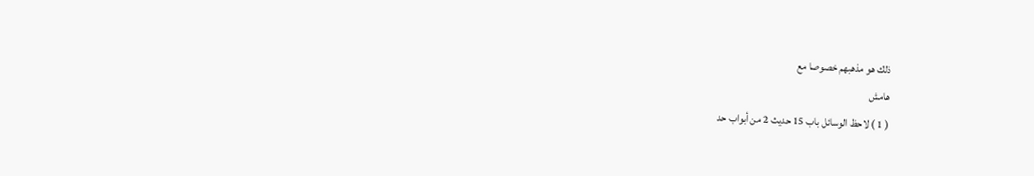ذلك هو مذهبهم خصوصا مع
هامش
( 1 ) لاحظ الوسائل باب 15 حديث 2 من أبواب حد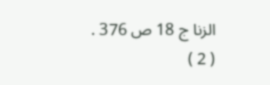الزنا ج 18 ص 376 .
( 2 )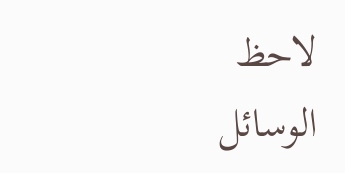لاحظ الوسائل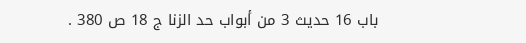باب 16 حديث 3 من أبواب حد الزنا ج 18 ص 380 .